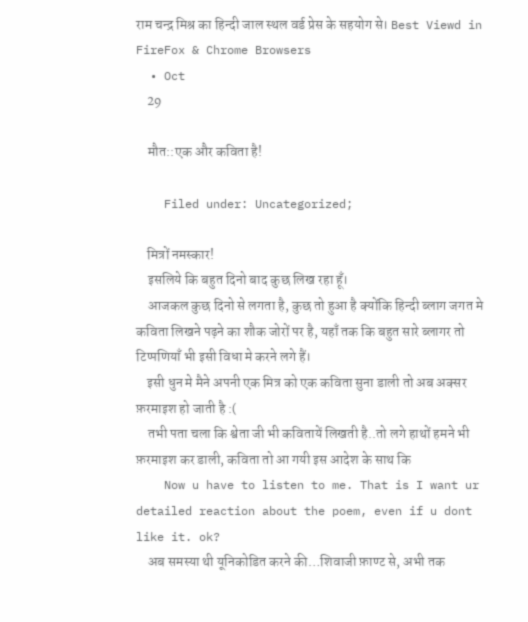राम चन्द्र मिश्र का हिन्दी जाल स्थल वर्ड प्रेस के सहयोग से। Best Viewd in FireFox & Chrome Browsers
  • Oct
    29

    मौत::एक और कविता है!

    Filed under: Uncategorized;

    मित्रों नमस्कार!
    इसलिये कि बहुत दिनो बाद कुछ लिख रहा हूँ।
    आजकल कुछ दिनो से लगता है, कुछ तो हुआ है क्योंकि हिन्दी ब्लाग जगत मे कविता लिखने पढ़ने का शौक जोरों पर है, यहाँ तक कि बहुत सारे ब्लागर तो टिप्पणियाँ भी इसी विधा मे करने लगे हैं।
    इसी धुन मे मैने अपनी एक मित्र को एक कविता सुना डाली तो अब अक्सर फ़रमाइश हो जाती है :(
    तभी पता चला कि श्वेता जी भी कवितायें लिखती है..तो लगे हाथों हमने भी फ़रमाइश कर डाली, कविता तो आ गयी इस आदेश के साथ कि
    Now u have to listen to me. That is I want ur detailed reaction about the poem, even if u dont like it. ok?
    अब समस्या थी यूनिकोडित करने की…शिवाजी फ़ाण्ट से, अभी तक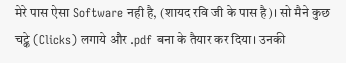मेरे पास ऐसा Software नही है, (शायद रवि जी के पास है)। सो मैने कुछ चट्के (Clicks) लगाये और .pdf बना के तैयार कर दिया। उनकी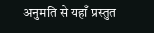अनुमति से यहाँ प्रस्तुत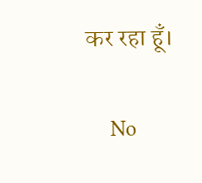कर रहा हूँ।

    No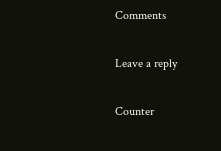Comments

Leave a reply

Counter